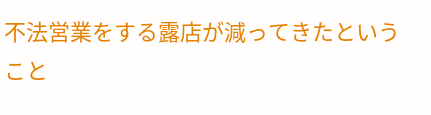不法営業をする露店が減ってきたということ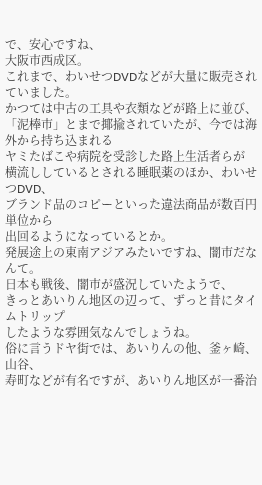で、安心ですね、
大阪市西成区。
これまで、わいせつDVDなどが大量に販売されていました。
かつては中古の工具や衣類などが路上に並び、
「泥棒市」とまで揶揄されていたが、今では海外から持ち込まれる
ヤミたばこや病院を受診した路上生活者らが
横流ししているとされる睡眠薬のほか、わいせつDVD、
ブランド品のコピーといった違法商品が数百円単位から
出回るようになっているとか。
発展途上の東南アジアみたいですね、闇市だなんて。
日本も戦後、闇市が盛況していたようで、
きっとあいりん地区の辺って、ずっと昔にタイムトリップ
したような雰囲気なんでしょうね。
俗に言うドヤ街では、あいりんの他、釜ヶ崎、山谷、
寿町などが有名ですが、あいりん地区が一番治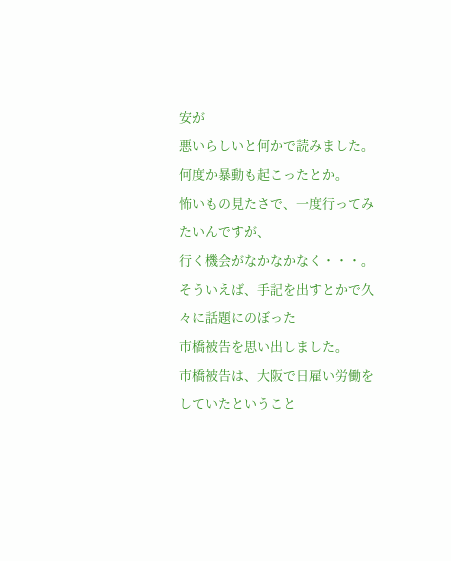安が
悪いらしいと何かで読みました。
何度か暴動も起こったとか。
怖いもの見たさで、一度行ってみたいんですが、
行く機会がなかなかなく・・・。
そういえば、手記を出すとかで久々に話題にのぼった
市橋被告を思い出しました。
市橋被告は、大阪で日雇い労働をしていたということ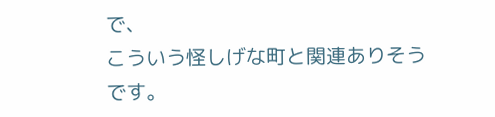で、
こういう怪しげな町と関連ありそうです。